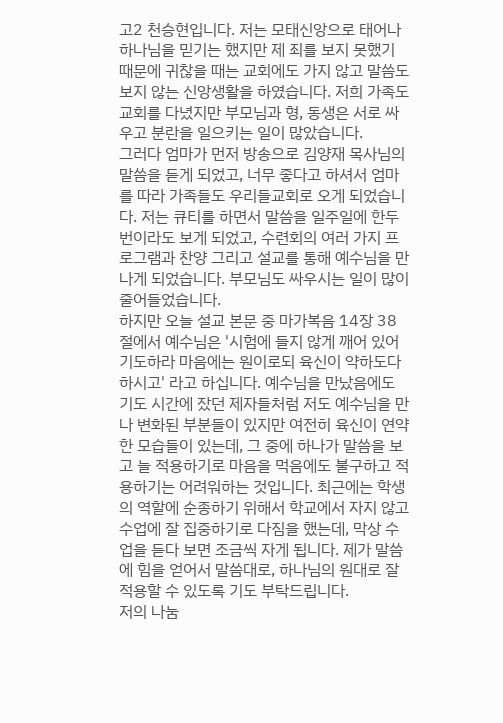고2 천승현입니다. 저는 모태신앙으로 태어나 하나님을 믿기는 했지만 제 죄를 보지 못했기 때문에 귀찮을 때는 교회에도 가지 않고 말씀도 보지 않는 신앙생활을 하였습니다. 저희 가족도 교회를 다녔지만 부모님과 형, 동생은 서로 싸우고 분란을 일으키는 일이 많았습니다.
그러다 엄마가 먼저 방송으로 김양재 목사님의 말씀을 듣게 되었고, 너무 좋다고 하셔서 엄마를 따라 가족들도 우리들교회로 오게 되었습니다. 저는 큐티를 하면서 말씀을 일주일에 한두 번이라도 보게 되었고, 수련회의 여러 가지 프로그램과 찬양 그리고 설교를 통해 예수님을 만나게 되었습니다. 부모님도 싸우시는 일이 많이 줄어들었습니다.
하지만 오늘 설교 본문 중 마가복음 14장 38절에서 예수님은 '시험에 들지 않게 깨어 있어 기도하라 마음에는 원이로되 육신이 약하도다 하시고' 라고 하십니다. 예수님을 만났음에도 기도 시간에 잤던 제자들처럼 저도 예수님을 만나 변화된 부분들이 있지만 여전히 육신이 연약한 모습들이 있는데, 그 중에 하나가 말씀을 보고 늘 적용하기로 마음을 먹음에도 불구하고 적용하기는 어려워하는 것입니다. 최근에는 학생의 역할에 순종하기 위해서 학교에서 자지 않고 수업에 잘 집중하기로 다짐을 했는데, 막상 수업을 듣다 보면 조금씩 자게 됩니다. 제가 말씀에 힘을 얻어서 말씀대로, 하나님의 원대로 잘 적용할 수 있도록 기도 부탁드립니다.
저의 나눔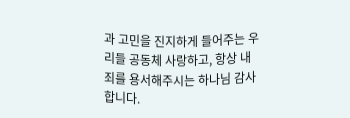과 고민을 진지하게 들어주는 우리들 공동체 사랑하고, 항상 내 죄를 용서해주시는 하나님 감사합니다.